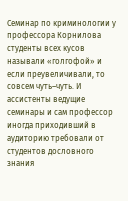Семинар по криминологии у профессора Корнилова студенты всех кусов называли «голгофой» и если преувеличивали, то совсем чуть–чуть. И ассистенты ведущие семинары и сам профессор иногда приходивший в аудиторию требовали от студентов дословного знания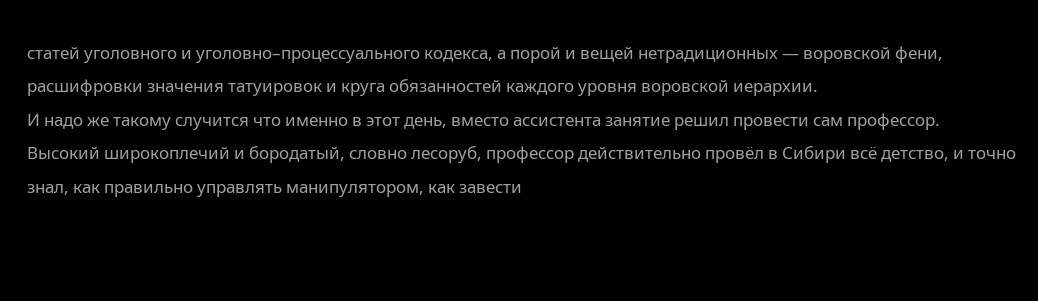статей уголовного и уголовно–процессуального кодекса, а порой и вещей нетрадиционных — воровской фени, расшифровки значения татуировок и круга обязанностей каждого уровня воровской иерархии.
И надо же такому случится что именно в этот день, вместо ассистента занятие решил провести сам профессор.
Высокий широкоплечий и бородатый, словно лесоруб, профессор действительно провёл в Сибири всё детство, и точно знал, как правильно управлять манипулятором, как завести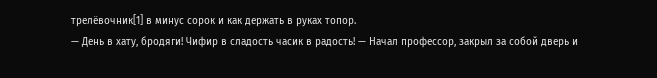трелёвочник[1] в минус сорок и как держать в руках топор.
— День в хату, бродяги! Чифир в сладость часик в радость! — Начал профессор, закрыл за собой дверь и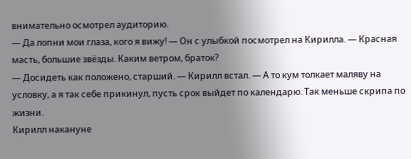внимательно осмотрел аудиторию.
— Да лопни мои глаза, кого я вижу! — Он с улыбкой посмотрел на Кирилла. — Красная масть, большие звёзды. Каким ветром, браток?
— Досидеть как положено, старший. — Кирилл встал. — А то кум толкает маляву на условку, а я так себе прикинул, пусть срок выйдет по календарю. Так меньше скрипа по жизни.
Кирилл накануне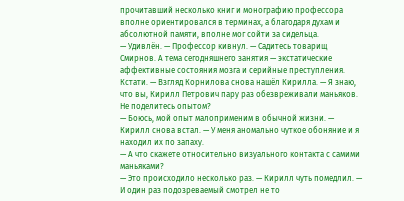прочитавший несколько книг и монографию профессора вполне ориентировался в терминах, а благодаря духам и абсолютной памяти, вполне мог сойти за сидельца.
— Удивлён. — Профессор кивнул. — Садитесь товарищ Смирнов. А тема сегодняшнего занятия — экстатические аффективные состояния мозга и серийные преступления. Кстати. — Взгляд Корнилова снова нашёл Кирилла. — Я знаю, что вы, Кирилл Петрович пару раз обезвреживали маньяков. Не поделитесь опытом?
— Боюсь, мой опыт малоприменим в обычной жизни. — Кирилл снова встал. — У меня аномально чуткое обоняние и я находил их по запаху.
— А что скажете относительно визуального контакта с самими маньяками?
— Это происходило несколько раз. — Кирилл чуть помедлил. — И один раз подозреваемый смотрел не то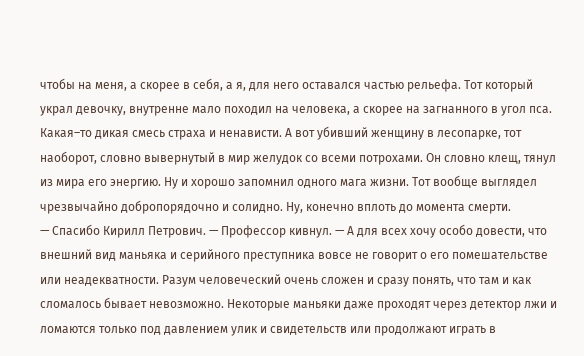чтобы на меня, а скорее в себя, а я, для него оставался частью рельефа. Тот который украл девочку, внутренне мало походил на человека, а скорее на загнанного в угол пса. Какая–то дикая смесь страха и ненависти. А вот убивший женщину в лесопарке, тот наоборот, словно вывернутый в мир желудок со всеми потрохами. Он словно клещ, тянул из мира его энергию. Ну и хорошо запомнил одного мага жизни. Тот вообще выглядел чрезвычайно добропорядочно и солидно. Ну, конечно вплоть до момента смерти.
— Спасибо Кирилл Петрович. — Профессор кивнул. — А для всех хочу особо довести, что внешний вид маньяка и серийного преступника вовсе не говорит о его помешательстве или неадекватности. Разум человеческий очень сложен и сразу понять, что там и как сломалось бывает невозможно. Некоторые маньяки даже проходят через детектор лжи и ломаются только под давлением улик и свидетельств или продолжают играть в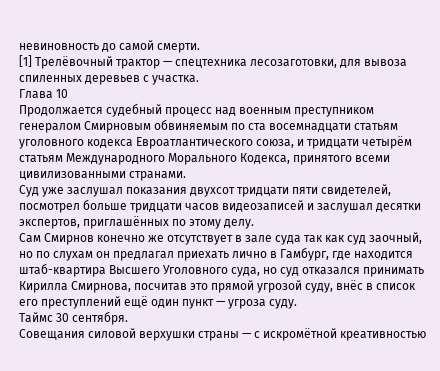невиновность до самой смерти.
[1] Трелёвочный трактор — спецтехника лесозаготовки, для вывоза спиленных деревьев с участка.
Глава 10
Продолжается судебный процесс над военным преступником генералом Смирновым обвиняемым по ста восемнадцати статьям уголовного кодекса Евроатлантического союза, и тридцати четырём статьям Международного Морального Кодекса, принятого всеми цивилизованными странами.
Суд уже заслушал показания двухсот тридцати пяти свидетелей, посмотрел больше тридцати часов видеозаписей и заслушал десятки экспертов, приглашённых по этому делу.
Сам Смирнов конечно же отсутствует в зале суда так как суд заочный, но по слухам он предлагал приехать лично в Гамбург, где находится штаб-квартира Высшего Уголовного суда, но суд отказался принимать Кирилла Смирнова, посчитав это прямой угрозой суду, внёс в список его преступлений ещё один пункт — угроза суду.
Таймс 30 сентября.
Совещания силовой верхушки страны — с искромётной креативностью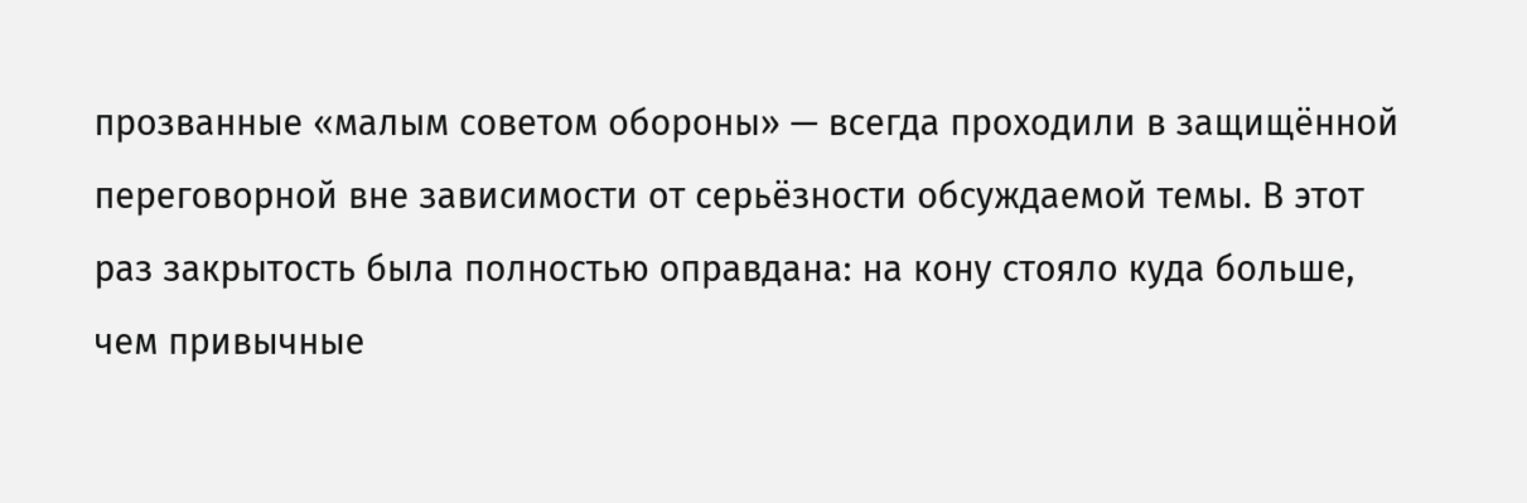прозванные «малым советом обороны» — всегда проходили в защищённой переговорной вне зависимости от серьёзности обсуждаемой темы. В этот раз закрытость была полностью оправдана: на кону стояло куда больше, чем привычные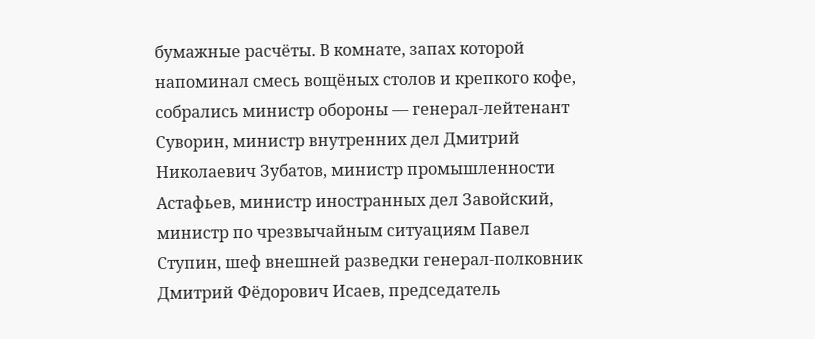бумажные расчёты. В комнате, запах которой напоминал смесь вощёных столов и крепкого кофе, собрались министр обороны — генерал‑лейтенант Суворин, министр внутренних дел Дмитрий Николаевич Зубатов, министр промышленности Астафьев, министр иностранных дел Завойский, министр по чрезвычайным ситуациям Павел Ступин, шеф внешней разведки генерал‑полковник Дмитрий Фёдорович Исаев, председатель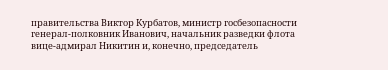правительства Виктор Курбатов, министр госбезопасности генерал‑полковник Иванович, начальник разведки флота вице‑адмирал Никитин и, конечно, председатель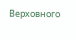Верховного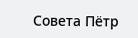Совета Пётр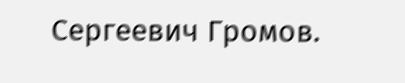Сергеевич Громов.